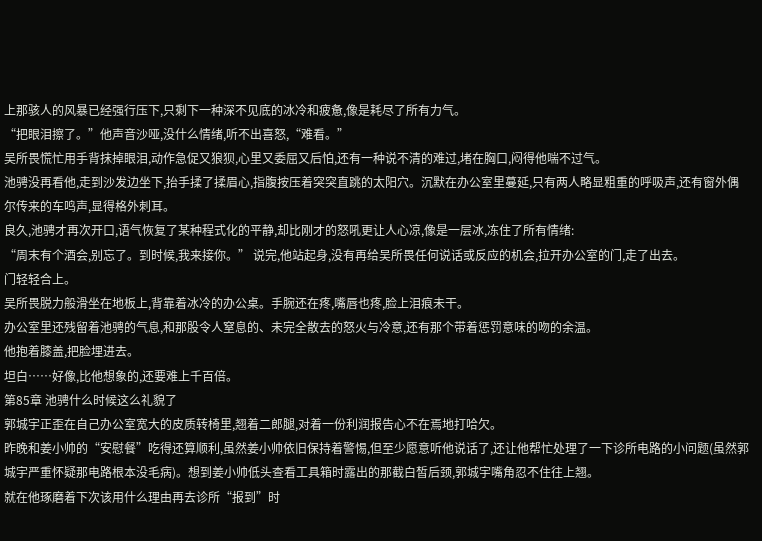上那骇人的风暴已经强行压下,只剩下一种深不见底的冰冷和疲惫,像是耗尽了所有力气。
“把眼泪擦了。”他声音沙哑,没什么情绪,听不出喜怒,“难看。”
吴所畏慌忙用手背抹掉眼泪,动作急促又狼狈,心里又委屈又后怕,还有一种说不清的难过,堵在胸口,闷得他喘不过气。
池骋没再看他,走到沙发边坐下,抬手揉了揉眉心,指腹按压着突突直跳的太阳穴。沉默在办公室里蔓延,只有两人略显粗重的呼吸声,还有窗外偶尔传来的车鸣声,显得格外刺耳。
良久,池骋才再次开口,语气恢复了某种程式化的平静,却比刚才的怒吼更让人心凉,像是一层冰,冻住了所有情绪:
“周末有个酒会,别忘了。到时候,我来接你。” 说完,他站起身,没有再给吴所畏任何说话或反应的机会,拉开办公室的门,走了出去。
门轻轻合上。
吴所畏脱力般滑坐在地板上,背靠着冰冷的办公桌。手腕还在疼,嘴唇也疼,脸上泪痕未干。
办公室里还残留着池骋的气息,和那股令人窒息的、未完全散去的怒火与冷意,还有那个带着惩罚意味的吻的余温。
他抱着膝盖,把脸埋进去。
坦白……好像,比他想象的,还要难上千百倍。
第85章 池骋什么时候这么礼貌了
郭城宇正歪在自己办公室宽大的皮质转椅里,翘着二郎腿,对着一份利润报告心不在焉地打哈欠。
昨晚和姜小帅的“安慰餐”吃得还算顺利,虽然姜小帅依旧保持着警惕,但至少愿意听他说话了,还让他帮忙处理了一下诊所电路的小问题(虽然郭城宇严重怀疑那电路根本没毛病)。想到姜小帅低头查看工具箱时露出的那截白皙后颈,郭城宇嘴角忍不住往上翘。
就在他琢磨着下次该用什么理由再去诊所“报到”时